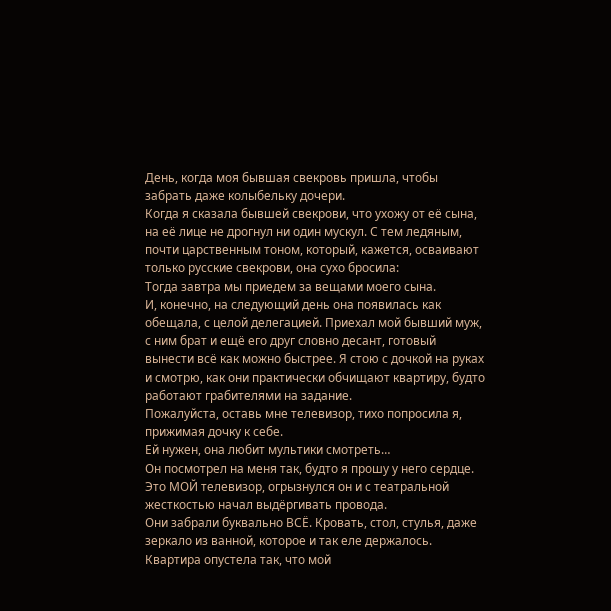День, когда моя бывшая свекровь пришла, чтобы забрать даже колыбельку дочери.
Когда я сказала бывшей свекрови, что ухожу от её сына, на её лице не дрогнул ни один мускул. С тем ледяным, почти царственным тоном, который, кажется, осваивают только русские свекрови, она сухо бросила:
Тогда завтра мы приедем за вещами моего сына.
И, конечно, на следующий день она появилась как обещала, с целой делегацией. Приехал мой бывший муж, с ним брат и ещё его друг словно десант, готовый вынести всё как можно быстрее. Я стою с дочкой на руках и смотрю, как они практически обчищают квартиру, будто работают грабителями на задание.
Пожалуйста, оставь мне телевизор, тихо попросила я, прижимая дочку к себе.
Ей нужен, она любит мультики смотреть…
Он посмотрел на меня так, будто я прошу у него сердце.
Это МОЙ телевизор, огрызнулся он и с театральной жесткостью начал выдёргивать провода.
Они забрали буквально ВСЁ. Кровать, стол, стулья, даже зеркало из ванной, которое и так еле держалось. Квартира опустела так, что мой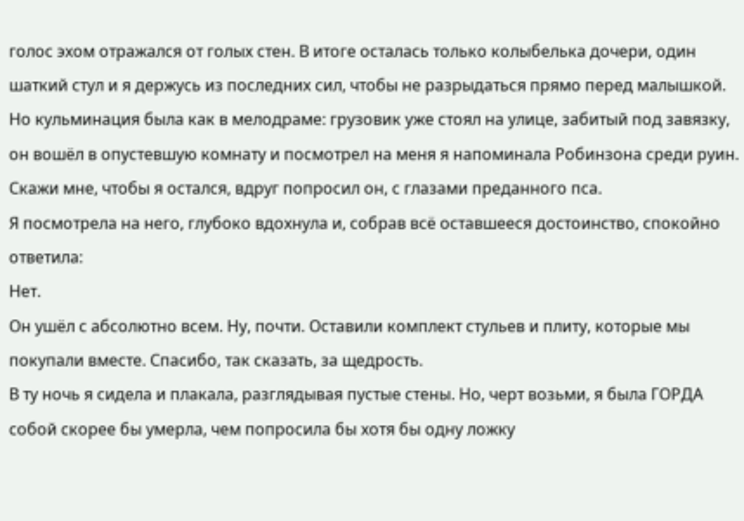голос эхом отражался от голых стен. В итоге осталась только колыбелька дочери, один шаткий стул и я держусь из последних сил, чтобы не разрыдаться прямо перед малышкой.
Но кульминация была как в мелодраме: грузовик уже стоял на улице, забитый под завязку, он вошёл в опустевшую комнату и посмотрел на меня я напоминала Робинзона среди руин.
Скажи мне, чтобы я остался, вдруг попросил он, с глазами преданного пса.
Я посмотрела на него, глубоко вдохнула и, собрав всё оставшееся достоинство, спокойно ответила:
Нет.
Он ушёл с абсолютно всем. Ну, почти. Оставили комплект стульев и плиту, которые мы покупали вместе. Спасибо, так сказать, за щедрость.
В ту ночь я сидела и плакала, разглядывая пустые стены. Но, черт возьми, я была ГОРДА собой скорее бы умерла, чем попросила бы хотя бы одну ложку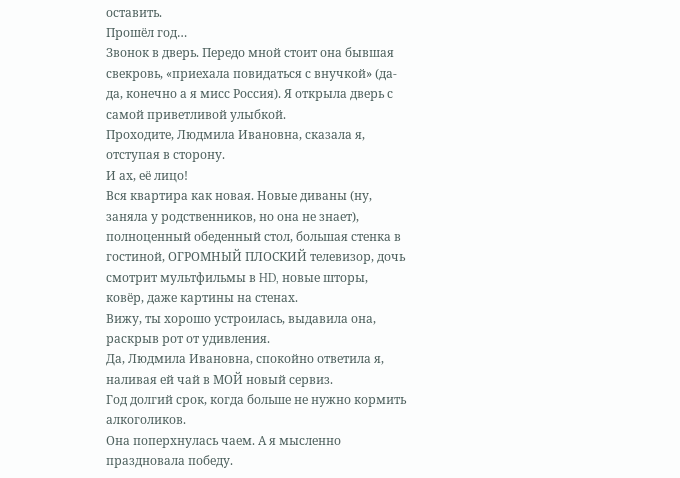оставить.
Прошёл год…
Звонок в дверь. Передо мной стоит она бывшая свекровь, «приехала повидаться с внучкой» (да-да, конечно а я мисс Россия). Я открыла дверь с самой приветливой улыбкой.
Проходите, Людмила Ивановна, сказала я, отступая в сторону.
И ах, её лицо!
Вся квартира как новая. Новые диваны (ну, заняла у родственников, но она не знает), полноценный обеденный стол, большая стенка в гостиной, ОГРОМНЫЙ ПЛОСКИЙ телевизор, дочь смотрит мультфильмы в HD, новые шторы, ковёр, даже картины на стенах.
Вижу, ты хорошо устроилась, выдавила она, раскрыв рот от удивления.
Да, Людмила Ивановна, спокойно ответила я, наливая ей чай в МОЙ новый сервиз.
Год долгий срок, когда больше не нужно кормить алкоголиков.
Она поперхнулась чаем. А я мысленно праздновала победу.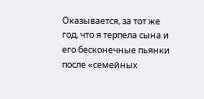Оказывается, за тот же год, что я терпела сына и его бесконечные пьянки после «семейных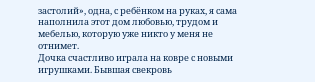застолий», одна, с ребёнком на руках, я сама наполнила этот дом любовью, трудом и мебелью, которую уже никто у меня не отнимет.
Дочка счастливо играла на ковре с новыми игрушками. Бывшая свекровь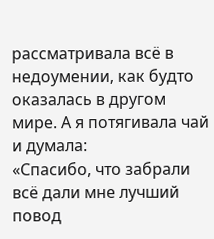рассматривала всё в недоумении, как будто оказалась в другом мире. А я потягивала чай и думала:
«Спасибо, что забрали всё дали мне лучший повод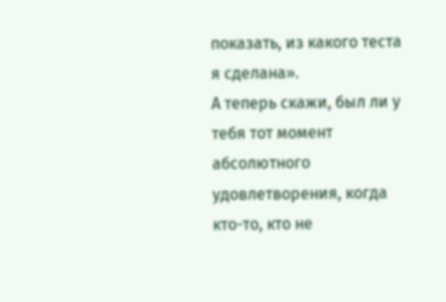показать, из какого теста я сделана».
А теперь скажи, был ли у тебя тот момент абсолютного удовлетворения, когда кто-то, кто не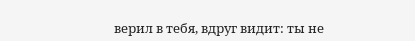верил в тебя, вдруг видит: ты не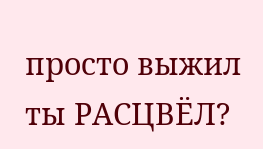просто выжил ты РАСЦВЁЛ?